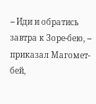-- Иди и обратись завтра к Зоре-бею, -- приказал Магомет-бей,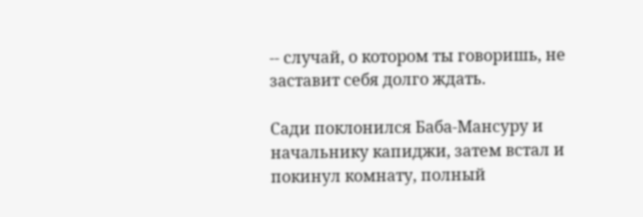-- случай, о котором ты говоришь, не заставит себя долго ждать.

Сади поклонился Баба-Мансуру и начальнику капиджи, затем встал и покинул комнату, полный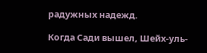радужных надежд.

Когда Сади вышел, Шейх-уль-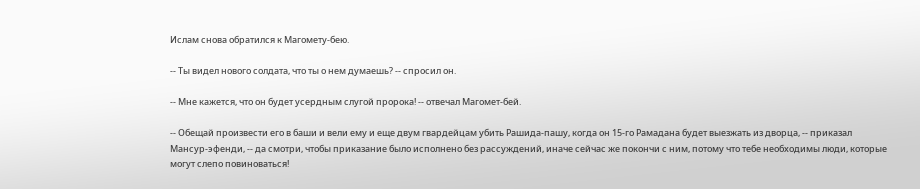Ислам снова обратился к Магомету-бею.

-- Ты видел нового солдата, что ты о нем думаешь? -- спросил он.

-- Мне кажется, что он будет усердным слугой пророка! -- отвечал Магомет-бей.

-- Обещай произвести его в баши и вели ему и еще двум гвардейцам убить Рашида-пашу, когда он 15-го Рамадана будет выезжать из дворца, -- приказал Мансур-эфенди, -- да смотри, чтобы приказание было исполнено без рассуждений, иначе сейчас же покончи с ним, потому что тебе необходимы люди, которые могут слепо повиноваться!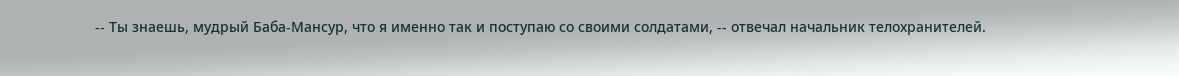-- Ты знаешь, мудрый Баба-Мансур, что я именно так и поступаю со своими солдатами, -- отвечал начальник телохранителей.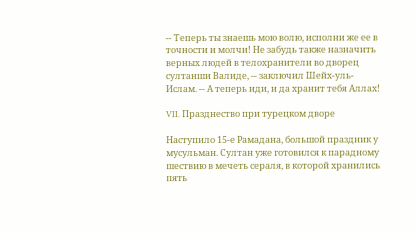-- Теперь ты знаешь мою волю, исполни же ее в точности и молчи! Не забудь также назначить верных людей в телохранители во дворец султанши Валиде, -- заключил Шейх-уль-Ислам. -- А теперь иди, и да хранит тебя Аллах!

VII. Празднество при турецком дворе

Наступило 15-е Рамадана, большой праздник у мусульман. Султан уже готовился к парадному шествию в мечеть сераля, в которой хранились пять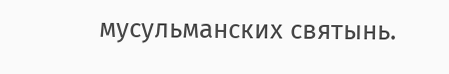мусульманских святынь.